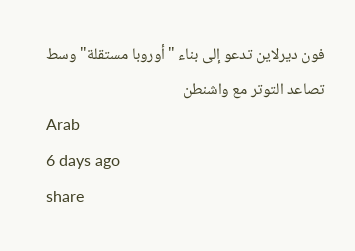فون ديرلاين تدعو إلى بناء "أوروبا مستقلة" وسط تصاعد التوتر مع واشنطن
Arab
6 days ago
share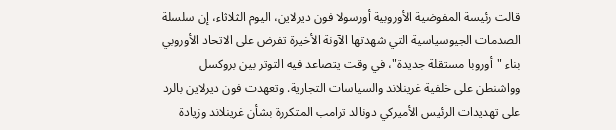قالت رئيسة المفوضية الأوروبية أورسولا فون ديرلاين، اليوم الثلاثاء، إن سلسلة الصدمات الجيوسياسية التي شهدتها الآونة الأخيرة تفرض على الاتحاد الأوروبي بناء "أوروبا مستقلة جديدة"، في وقت يتصاعد فيه التوتر بين بروكسل وواشنطن على خلفية غرينلاند والسياسات التجارية. وتعهدت فون ديرلاين بالرد على تهديدات الرئيس الأميركي دونالد ترامب المتكررة بشأن غرينلاند وزيادة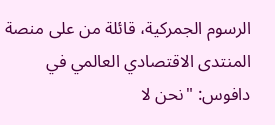الرسوم الجمركية، قائلة من على منصة المنتدى الاقتصادي العالمي في دافوس: "نحن لا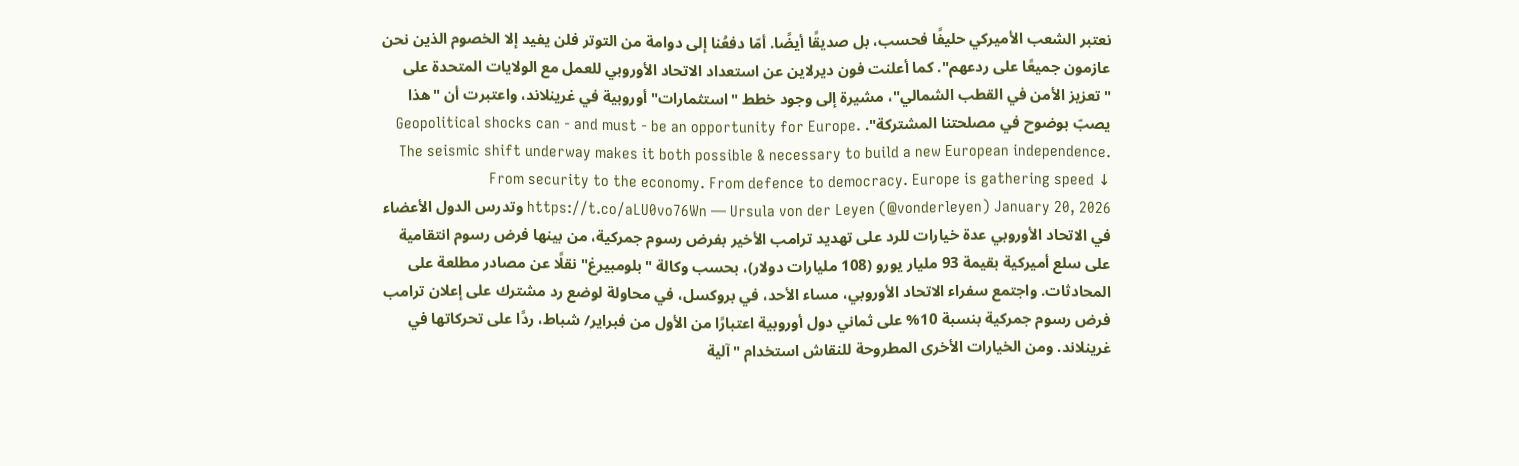نعتبر الشعب الأميركي حليفًا فحسب، بل صديقًا أيضًا. أمّا دفعُنا إلى دوامة من التوتر فلن يفيد إلا الخصوم الذين نحن عازمون جميعًا على ردعهم". كما أعلنت فون ديرلاين عن استعداد الاتحاد الأوروبي للعمل مع الولايات المتحدة على "تعزيز الأمن في القطب الشمالي"، مشيرة إلى وجود خطط "استثمارات" أوروبية في غرينلاند، واعتبرت أن "هذا يصبّ بوضوح في مصلحتنا المشتركة". Geopolitical shocks can - and must - be an opportunity for Europe. The seismic shift underway makes it both possible & necessary to build a new European independence. From security to the economy. From defence to democracy. Europe is gathering speed ↓ https://t.co/aLU0vo76Wn — Ursula von der Leyen (@vonderleyen) January 20, 2026 وتدرس الدول الأعضاء في الاتحاد الأوروبي عدة خيارات للرد على تهديد ترامب الأخير بفرض رسوم جمركية، من بينها فرض رسوم انتقامية على سلع أميركية بقيمة 93 مليار يورو (108 مليارات دولار)، بحسب وكالة "بلومبيرغ" نقلًا عن مصادر مطلعة على المحادثات. واجتمع سفراء الاتحاد الأوروبي، مساء الأحد، في بروكسل، في محاولة لوضع رد مشترك على إعلان ترامب فرض رسوم جمركية بنسبة 10% على ثماني دول أوروبية اعتبارًا من الأول من فبراير/ شباط، ردًا على تحركاتها في غرينلاند. ومن الخيارات الأخرى المطروحة للنقاش استخدام "آلية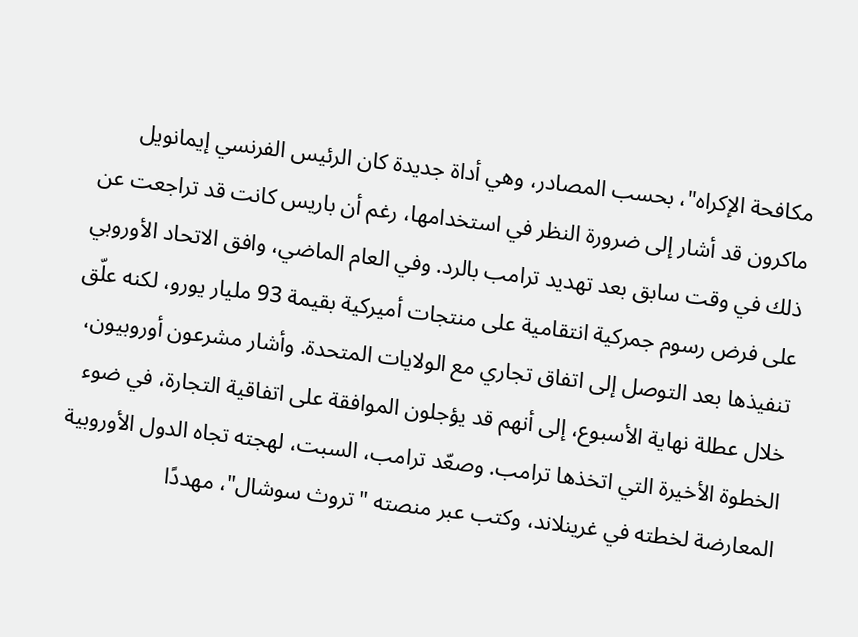مكافحة الإكراه"، بحسب المصادر، وهي أداة جديدة كان الرئيس الفرنسي إيمانويل ماكرون قد أشار إلى ضرورة النظر في استخدامها، رغم أن باريس كانت قد تراجعت عن ذلك في وقت سابق بعد تهديد ترامب بالرد. وفي العام الماضي، وافق الاتحاد الأوروبي على فرض رسوم جمركية انتقامية على منتجات أميركية بقيمة 93 مليار يورو، لكنه علّق تنفيذها بعد التوصل إلى اتفاق تجاري مع الولايات المتحدة. وأشار مشرعون أوروبيون، خلال عطلة نهاية الأسبوع، إلى أنهم قد يؤجلون الموافقة على اتفاقية التجارة، في ضوء الخطوة الأخيرة التي اتخذها ترامب. وصعّد ترامب، السبت، لهجته تجاه الدول الأوروبية المعارضة لخطته في غرينلاند، وكتب عبر منصته "تروث سوشال"، مهددًا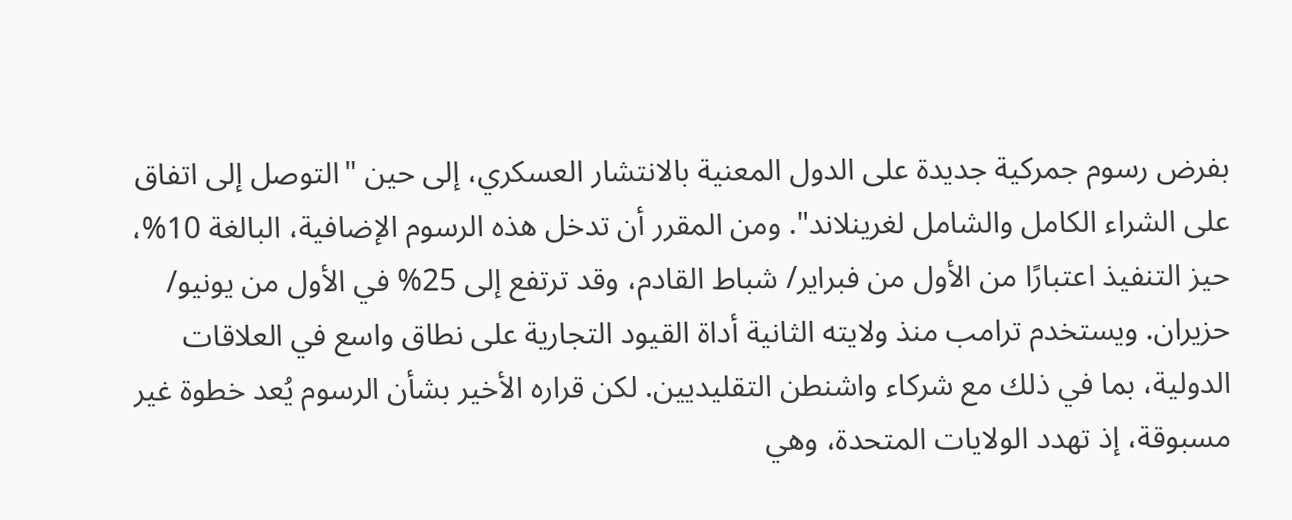بفرض رسوم جمركية جديدة على الدول المعنية بالانتشار العسكري، إلى حين "التوصل إلى اتفاق على الشراء الكامل والشامل لغرينلاند". ومن المقرر أن تدخل هذه الرسوم الإضافية، البالغة 10%، حيز التنفيذ اعتبارًا من الأول من فبراير/ شباط القادم، وقد ترتفع إلى 25% في الأول من يونيو/ حزيران. ويستخدم ترامب منذ ولايته الثانية أداة القيود التجارية على نطاق واسع في العلاقات الدولية، بما في ذلك مع شركاء واشنطن التقليديين. لكن قراره الأخير بشأن الرسوم يُعد خطوة غير مسبوقة، إذ تهدد الولايات المتحدة، وهي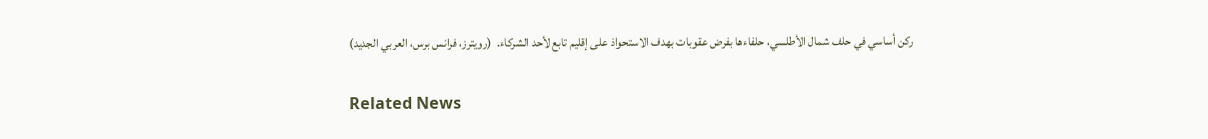ركن أساسي في حلف شمال الأطلسي، حلفاءها بفرض عقوبات بهدف الاستحواذ على إقليم تابع لأحد الشركاء.  (رويترز، فرانس برس، العربي الجديد)

Related News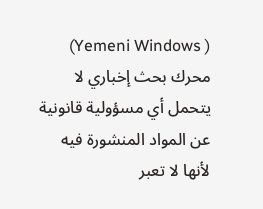( Yemeni Windows) محرك بحث إخباري لا يتحمل أي مسؤولية قانونية عن المواد المنشورة فيه لأنها لا تعبر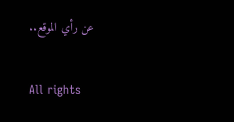عن رأي الموقع..

All rights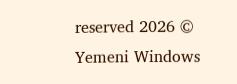reserved 2026 © Yemeni Windows